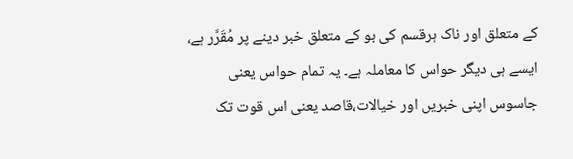کے متعلق اور ناک ہرقسم کی بو کے متعلق خبر دینے پر مُقَرَّر ہے، ایسے ہی دیگر حواس کا معاملہ ہے۔ یہ تمام حواس یعنی جاسوس اپنی خبریں اور خیالات،قاصد یعنی اس قوت تک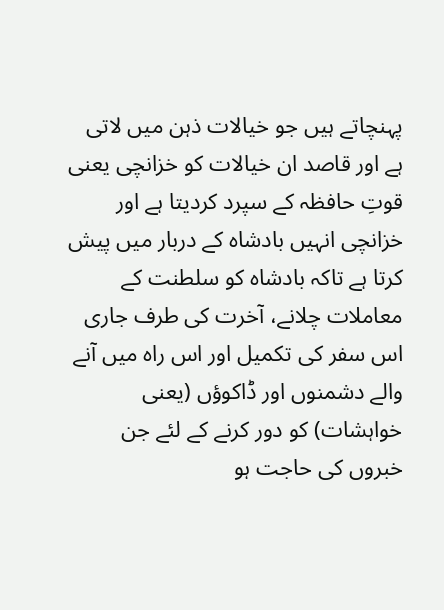پہنچاتے ہیں جو خیالات ذہن میں لاتی ہے اور قاصد ان خیالات کو خزانچی یعنی قوتِ حافظہ کے سپرد کردیتا ہے اور خزانچی انہیں بادشاہ کے دربار میں پیش کرتا ہے تاکہ بادشاہ کو سلطنت کے معاملات چلانے، آخرت کی طرف جاری اس سفر کی تکمیل اور اس راہ میں آنے والے دشمنوں اور ڈاکوؤں (یعنی خواہشات) کو دور کرنے کے لئے جن خبروں کی حاجت ہو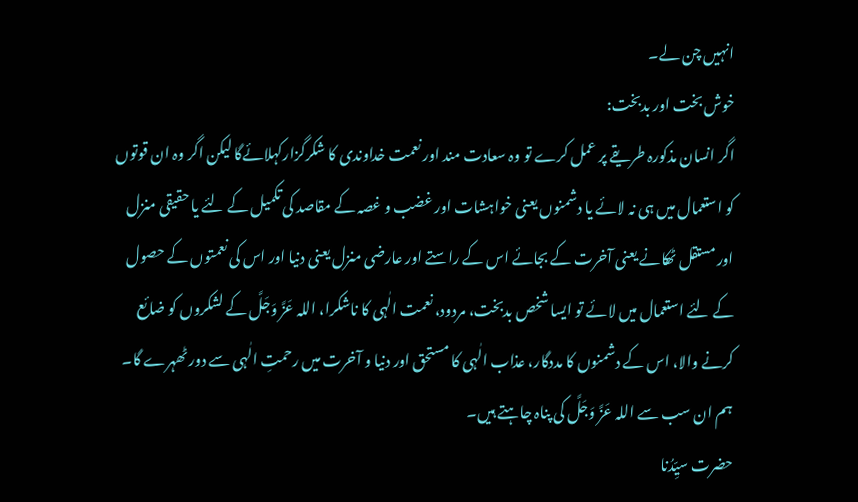انہیں چن لے۔
خوش بخت اور بدبخت:
اگر انسان مذکورہ طریقے پر عمل کرے تو وہ سعادت مند اور نعمت خداوندی کا شکرگزارکہلائےگا لیکن اگر وہ ان قوتوں کو استعمال میں ہی نہ لائے یا دشمنوں یعنی خواہشات اور غضب و غصہ کے مقاصد کی تکمیل کے لئے یا حقیقی منزل اور مستقل ٹھکانے یعنی آخرت کے بجائے اس کے راستے اور عارضی منزل یعنی دنیا اور اس کی نعمتوں کے حصول کے لئے استعمال میں لائے تو ایسا شخص بدبخت، مردود، نعمت الٰہی کا ناشکرا، اللہ عَزَّ وَجَلَّ کے لشکروں کو ضائع کرنے والا، اس کے دشمنوں کا مددگار، عذاب الٰہی کا مستحق اور دنیا و آخرت میں رحمتِ الٰہی سے دور ٹھہرے گا۔ ہم ان سب سے اللہ عَزَّ وَجَلَّ کی پناہ چاہتے ہیں۔
حضرت سیِّدُنا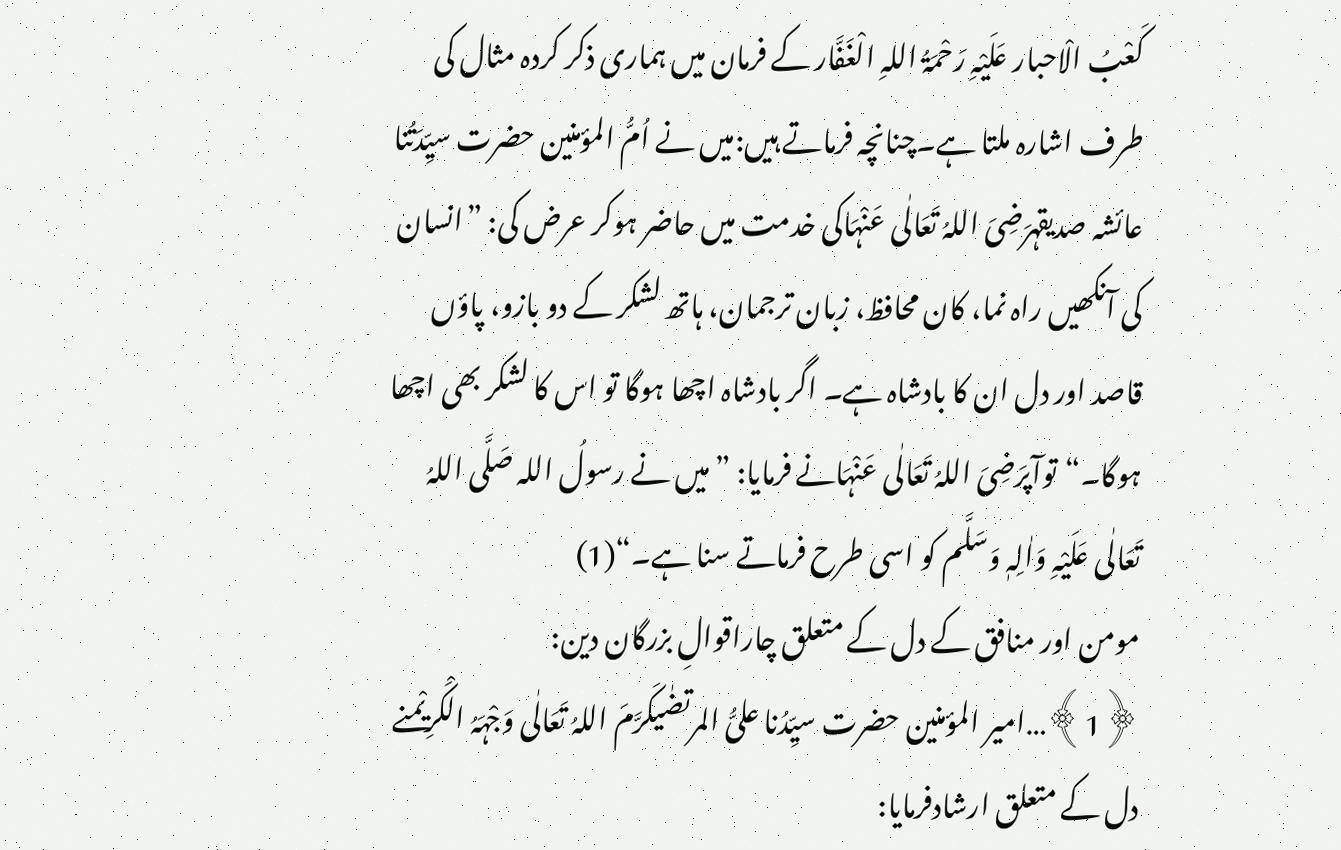کَعْبُ الْاحبار عَلَیْہِ رَحْمَۃُ اللہِ الْغَفَّار کے فرمان میں ہماری ذکر کردہ مثال کی طرف اشارہ ملتا ہے۔چنانچہ فرماتے ہیں:میں نے اُمُّ المؤمنین حضرت سیِّدَتُنا عائشہ صدیقہرَضِیَ اللہُ تَعَالٰی عَنْہَاکی خدمت میں حاضر ہوکر عرض کی: ”انسان کی آنکھیں راہ نما، کان محافظ، زبان ترجمان، ہاتھ لشکر کے دو بازو، پاؤں قاصد اور دل ان کا بادشاہ ہے۔ اگر بادشاہ اچھا ہوگا تو اس کا لشکر بھی اچھا ہوگا۔“توآپرَضِیَ اللہُ تَعَالٰی عَنْہَانے فرمایا: ”میں نے رسولُ اللہ صَلَّی اللہُ تَعَالٰی عَلَیْہِ وَاٰلِہٖ وَسَلَّم کو اسی طرح فرماتے سنا ہے۔“(1)
مومن اور منافق کے دل کے متعلق چاراقوالِ بزرگان دین:
﴿1﴾…امیر المؤمنین حضرت سیِّدُنا علیُّ المرتضٰیکَرَّمَ اللہُ تَعَالٰی وَجْہَہُ الْکَرِیْمنے دل کے متعلق ارشادفرمایا: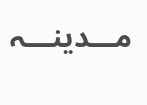مـــدینـــہ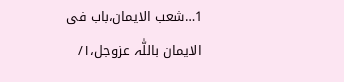1…شعب الايمان،باب فی الايمان باللّٰہ عزوجل،۱/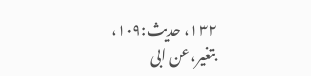۱۳۲، حديث:۱۰۹، بتغير،عن ابی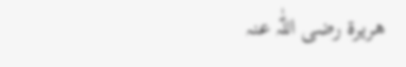ھریرة رضی اللّٰہ عنہ